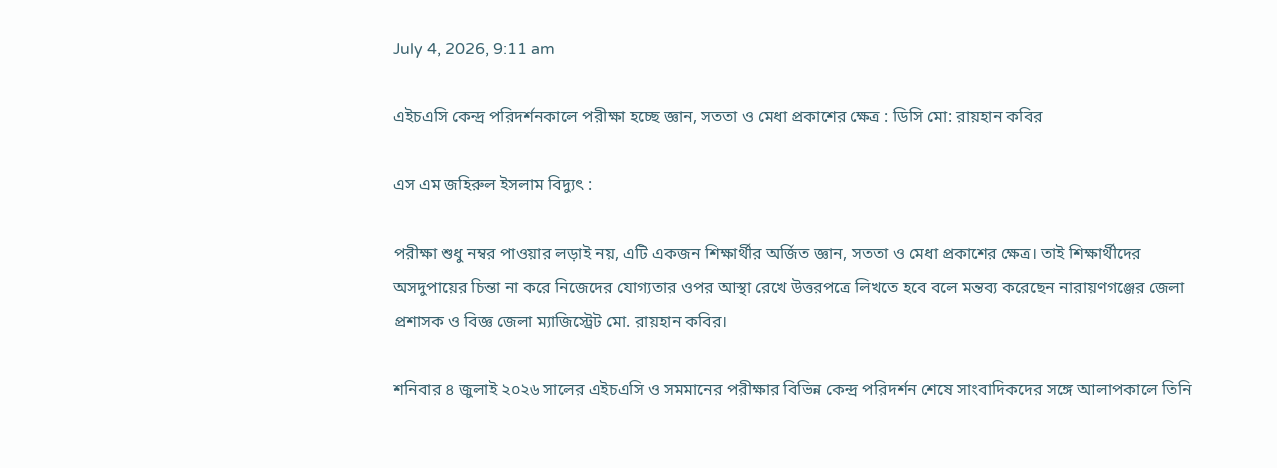July 4, 2026, 9:11 am

এইচএসি কেন্দ্র পরিদর্শনকালে পরীক্ষা হচ্ছে জ্ঞান, সততা ও মেধা প্রকাশের ক্ষেত্র : ডিসি মো: রায়হান কবির

এস এম জহিরুল ইসলাম বিদ্যুৎ :

পরীক্ষা শুধু নম্বর পাওয়ার লড়াই নয়, এটি একজন শিক্ষার্থীর অর্জিত জ্ঞান, সততা ও মেধা প্রকাশের ক্ষেত্র। তাই শিক্ষার্থীদের অসদুপায়ের চিন্তা না করে নিজেদের যোগ্যতার ওপর আস্থা রেখে উত্তরপত্রে লিখতে হবে বলে মন্তব্য করেছেন নারায়ণগঞ্জের জেলা প্রশাসক ও বিজ্ঞ জেলা ম্যাজিস্ট্রেট মো. রায়হান কবির।

শনিবার ৪ জুলাই ২০২৬ সালের এইচএসি ও সমমানের পরীক্ষার বিভিন্ন কেন্দ্র পরিদর্শন শেষে সাংবাদিকদের সঙ্গে আলাপকালে তিনি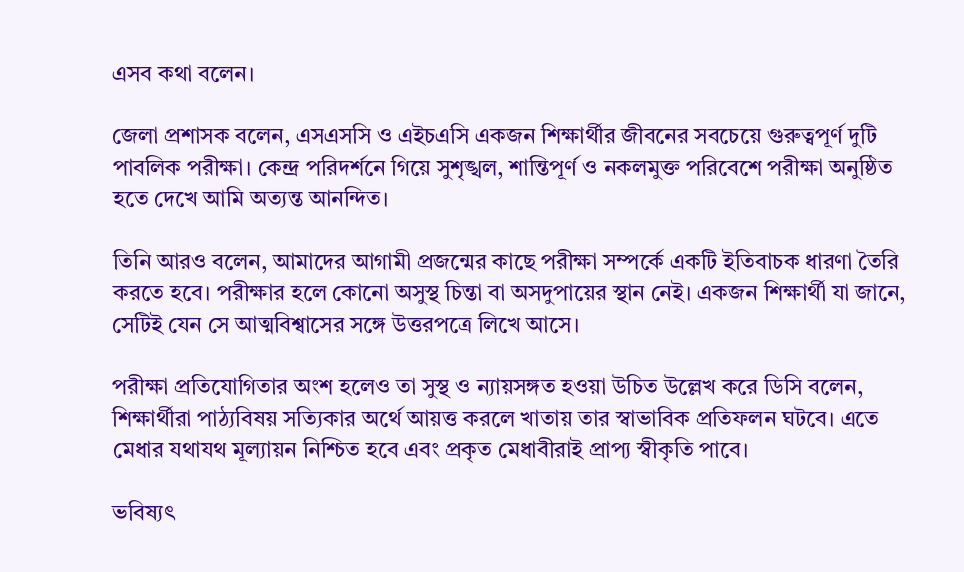এসব কথা বলেন।

জেলা প্রশাসক বলেন, এসএসসি ও এইচএসি একজন শিক্ষার্থীর জীবনের সবচেয়ে গুরুত্বপূর্ণ দুটি পাবলিক পরীক্ষা। কেন্দ্র পরিদর্শনে গিয়ে সুশৃঙ্খল, শান্তিপূর্ণ ও নকলমুক্ত পরিবেশে পরীক্ষা অনুষ্ঠিত হতে দেখে আমি অত্যন্ত আনন্দিত।

তিনি আরও বলেন, আমাদের আগামী প্রজন্মের কাছে পরীক্ষা সম্পর্কে একটি ইতিবাচক ধারণা তৈরি করতে হবে। পরীক্ষার হলে কোনো অসুস্থ চিন্তা বা অসদুপায়ের স্থান নেই। একজন শিক্ষার্থী যা জানে, সেটিই যেন সে আত্মবিশ্বাসের সঙ্গে উত্তরপত্রে লিখে আসে।

পরীক্ষা প্রতিযোগিতার অংশ হলেও তা সুস্থ ও ন্যায়সঙ্গত হওয়া উচিত উল্লেখ করে ডিসি বলেন, শিক্ষার্থীরা পাঠ্যবিষয় সত্যিকার অর্থে আয়ত্ত করলে খাতায় তার স্বাভাবিক প্রতিফলন ঘটবে। এতে মেধার যথাযথ মূল্যায়ন নিশ্চিত হবে এবং প্রকৃত মেধাবীরাই প্রাপ্য স্বীকৃতি পাবে।

ভবিষ্যৎ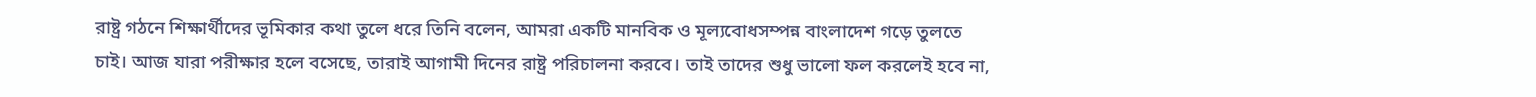রাষ্ট্র গঠনে শিক্ষার্থীদের ভূমিকার কথা তুলে ধরে তিনি বলেন, আমরা একটি মানবিক ও মূল্যবোধসম্পন্ন বাংলাদেশ গড়ে তুলতে চাই। আজ যারা পরীক্ষার হলে বসেছে, তারাই আগামী দিনের রাষ্ট্র পরিচালনা করবে। তাই তাদের শুধু ভালো ফল করলেই হবে না,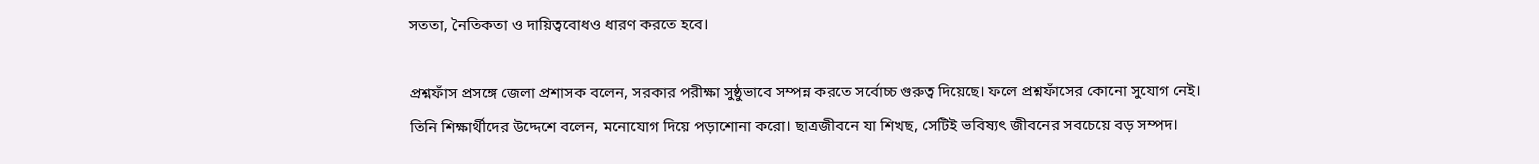সততা, নৈতিকতা ও দায়িত্ববোধও ধারণ করতে হবে।

প্রশ্নফাঁস প্রসঙ্গে জেলা প্রশাসক বলেন, সরকার পরীক্ষা সুষ্ঠুভাবে সম্পন্ন করতে সর্বোচ্চ গুরুত্ব দিয়েছে। ফলে প্রশ্নফাঁসের কোনো সুযোগ নেই। তিনি শিক্ষার্থীদের উদ্দেশে বলেন, মনোযোগ দিয়ে পড়াশোনা করো। ছাত্রজীবনে যা শিখছ, সেটিই ভবিষ্যৎ জীবনের সবচেয়ে বড় সম্পদ।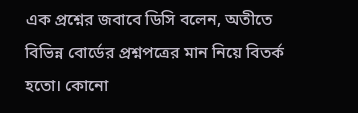এক প্রশ্নের জবাবে ডিসি বলেন, অতীতে বিভিন্ন বোর্ডের প্রশ্নপত্রের মান নিয়ে বিতর্ক হতো। কোনো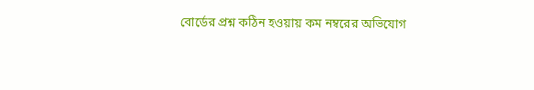বোর্ডের প্রশ্ন কঠিন হওয়ায় কম নম্বরের অভিযোগ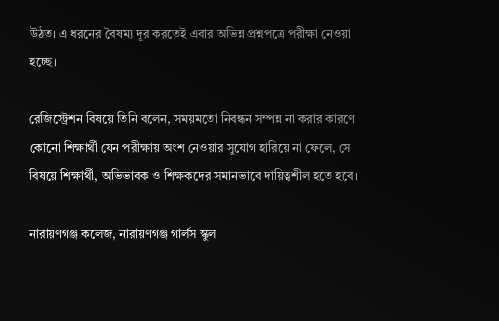উঠত। এ ধরনের বৈষম্য দূর করতেই এবার অভিন্ন প্রশ্নপত্রে পরীক্ষা নেওয়া হচ্ছে।

রেজিস্ট্রেশন বিষয়ে তিনি বলেন, সময়মতো নিবন্ধন সম্পন্ন না করার কারণে কোনো শিক্ষার্থী যেন পরীক্ষায় অংশ নেওয়ার সুযোগ হারিয়ে না ফেলে, সে বিষয়ে শিক্ষার্থী, অভিভাবক ও শিক্ষকদের সমানভাবে দায়িত্বশীল হতে হবে।

নারায়ণগঞ্জ কলেজ, নারায়ণগঞ্জ গার্লস স্কুল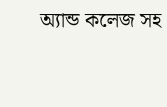অ্যান্ড কলেজ সহ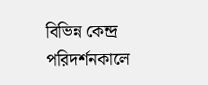বিভিন্ন কেন্দ্র পরিদর্শনকালে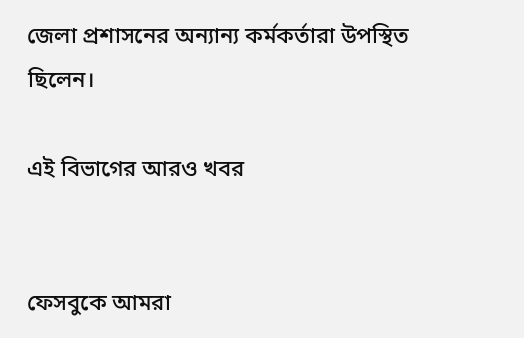জেলা প্রশাসনের অন্যান্য কর্মকর্তারা উপস্থিত ছিলেন।

এই বিভাগের আরও খবর


ফেসবুকে আমরা